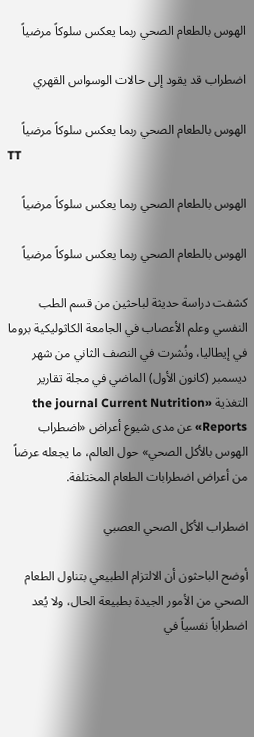الهوس بالطعام الصحي ربما يعكس سلوكاً مرضياً

اضطراب قد يقود إلى حالات الوسواس القهري

الهوس بالطعام الصحي ربما يعكس سلوكاً مرضياً
TT

الهوس بالطعام الصحي ربما يعكس سلوكاً مرضياً

الهوس بالطعام الصحي ربما يعكس سلوكاً مرضياً

كشفت دراسة حديثة لباحثين من قسم الطب النفسي وعلم الأعصاب في الجامعة الكاثوليكية بروما في إيطاليا، ونُشرت في النصف الثاني من شهر ديسمبر (كانون الأول) الماضي في مجلة تقارير التغذية «the journal Current Nutrition Reports» عن مدى شيوع أعراض «اضطراب الهوس بالأكل الصحي» حول العالم، ما يجعله عرضاً من أعراض اضطرابات الطعام المختلفة.

اضطراب الأكل الصحي العصبي

أوضح الباحثون أن الالتزام الطبيعي بتناول الطعام الصحي من الأمور الجيدة بطبيعة الحال، ولا يُعد اضطراباً نفسياً في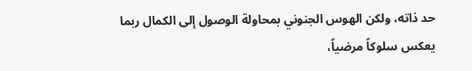حد ذاته، ولكن الهوس الجنوني بمحاولة الوصول إلى الكمال ربما يعكس سلوكاً مرضياً،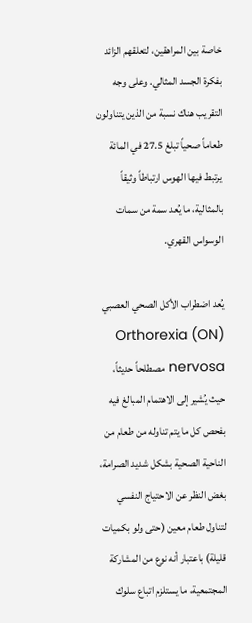خاصة بين المراهقين، لتعلقهم الزائد بفكرة الجسد المثالي. وعلى وجه التقريب هناك نسبة من الذين يتناولون طعاماً صحياً تبلغ 27.5 في المائة يرتبط فيها الهوس ارتباطاً وثيقاً بالمثالية، ما يُعد سمة من سمات الوسواس القهري.

يُعد اضطراب الأكل الصحي العصبي (ON) Orthorexia nervosa مصطلحاً حديثاً، حيث يُشير إلى الاهتمام المبالغ فيه بفحص كل ما يتم تناوله من طعام من الناحية الصحية بشكل شديد الصرامة، بغض النظر عن الاحتياج النفسي لتناول طعام معين (حتى ولو بكميات قليلة) باعتبار أنه نوع من المشاركة المجتمعية، ما يستلزم اتباع سلوك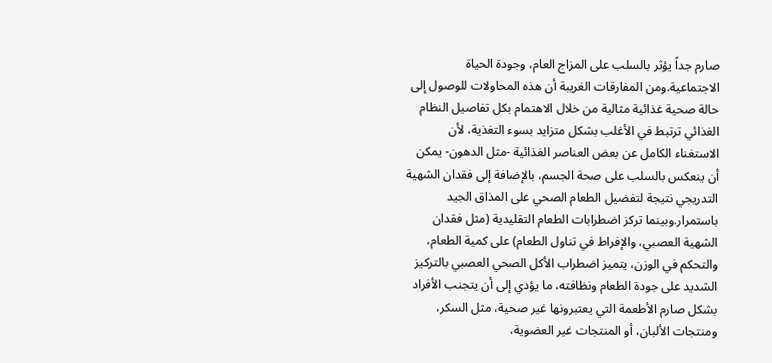صارم جداً يؤثر بالسلب على المزاج العام، وجودة الحياة الاجتماعية.ومن المفارقات الغريبة أن هذه المحاولات للوصول إلى حالة صحية غذائية مثالية من خلال الاهتمام بكل تفاصيل النظام الغذائي ترتبط في الأغلب بشكل متزايد بسوء التغذية، لأن الاستغناء الكامل عن بعض العناصر الغذائية -مثل الدهون- يمكن أن ينعكس بالسلب على صحة الجسم، بالإضافة إلى فقدان الشهية التدريجي نتيجة لتفضيل الطعام الصحي على المذاق الجيد باستمرار.وبينما تركز اضطرابات الطعام التقليدية (مثل فقدان الشهية العصبي، والإفراط في تناول الطعام) على كمية الطعام، والتحكم في الوزن، يتميز اضطراب الأكل الصحي العصبي بالتركيز الشديد على جودة الطعام ونظافته، ما يؤدي إلى أن يتجنب الأفراد بشكل صارم الأطعمة التي يعتبرونها غير صحية، مثل السكر، ومنتجات الألبان، أو المنتجات غير العضوية،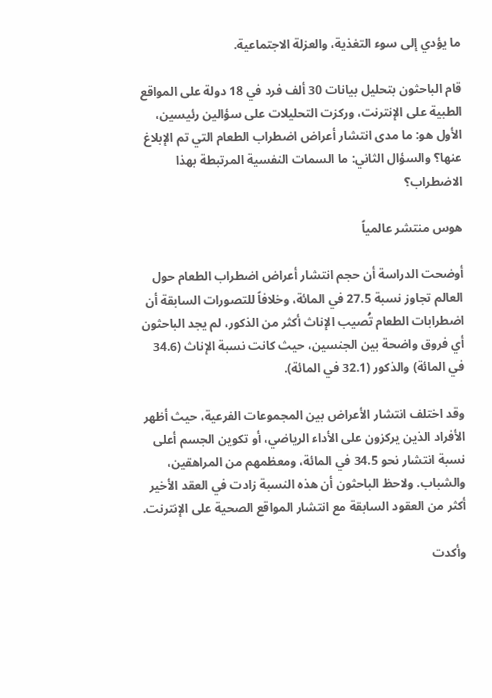ما يؤدي إلى سوء التغذية، والعزلة الاجتماعية.

قام الباحثون بتحليل بيانات 30 ألف فرد في 18 دولة على المواقع الطبية على الإنترنت، وركزت التحليلات على سؤالين رئيسين، الأول هو: ما مدى انتشار أعراض اضطراب الطعام التي تم الإبلاغ عنها؟ والسؤال الثاني: ما السمات النفسية المرتبطة بهذا الاضطراب؟

هوس منتشر عالمياً

أوضحت الدراسة أن حجم انتشار أعراض اضطراب الطعام حول العالم تجاوز نسبة 27.5 في المائة، وخلافاً للتصورات السابقة أن اضطرابات الطعام تُصيب الإناث أكثر من الذكور، لم يجد الباحثون أي فروق واضحة بين الجنسين، حيث كانت نسبة الإناث (34.6 في المائة) والذكور (32.1 في المائة).

وقد اختلف انتشار الأعراض بين المجموعات الفرعية، حيث أظهر الأفراد الذين يركزون على الأداء الرياضي، أو تكوين الجسم أعلى نسبة انتشار نحو 34.5 في المائة، ومعظمهم من المراهقين، والشباب. ولاحظ الباحثون أن هذه النسبة زادت في العقد الأخير أكثر من العقود السابقة مع انتشار المواقع الصحية على الإنترنت.

وأكدت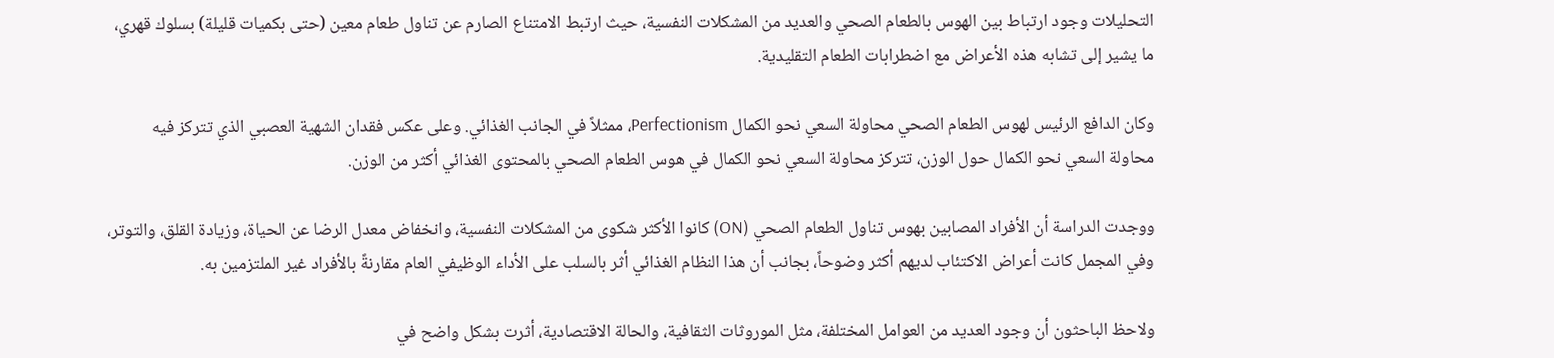التحليلات وجود ارتباط بين الهوس بالطعام الصحي والعديد من المشكلات النفسية، حيث ارتبط الامتناع الصارم عن تناول طعام معين (حتى بكميات قليلة) بسلوك قهري، ما يشير إلى تشابه هذه الأعراض مع اضطرابات الطعام التقليدية.

وكان الدافع الرئيس لهوس الطعام الصحي محاولة السعي نحو الكمال Perfectionism، ممثلاً في الجانب الغذائي. وعلى عكس فقدان الشهية العصبي الذي تتركز فيه محاولة السعي نحو الكمال حول الوزن، تتركز محاولة السعي نحو الكمال في هوس الطعام الصحي بالمحتوى الغذائي أكثر من الوزن.

ووجدت الدراسة أن الأفراد المصابين بهوس تناول الطعام الصحي (ON) كانوا الأكثر شكوى من المشكلات النفسية، وانخفاض معدل الرضا عن الحياة، وزيادة القلق، والتوتر، وفي المجمل كانت أعراض الاكتئاب لديهم أكثر وضوحاً، بجانب أن هذا النظام الغذائي أثر بالسلب على الأداء الوظيفي العام مقارنةً بالأفراد غير الملتزمين به.

ولاحظ الباحثون أن وجود العديد من العوامل المختلفة، مثل الموروثات الثقافية، والحالة الاقتصادية، أثرت بشكل واضح في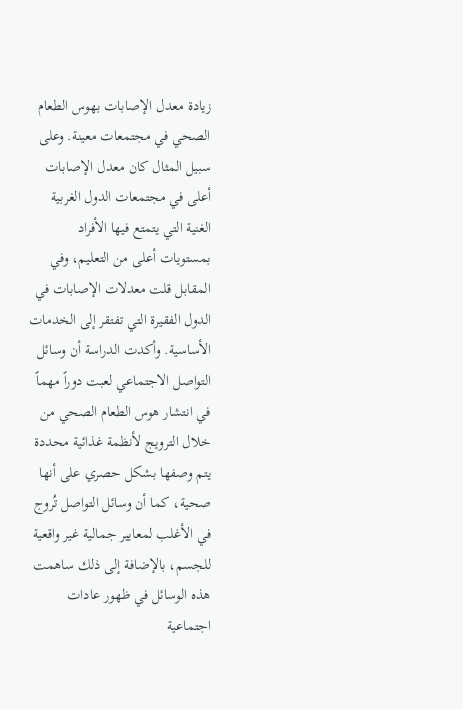زيادة معدل الإصابات بهوس الطعام الصحي في مجتمعات معينة. وعلى سبيل المثال كان معدل الإصابات أعلى في مجتمعات الدول الغربية الغنية التي يتمتع فيها الأفراد بمستويات أعلى من التعليم، وفي المقابل قلت معدلات الإصابات في الدول الفقيرة التي تفتقر إلى الخدمات الأساسية. وأكدت الدراسة أن وسائل التواصل الاجتماعي لعبت دوراً مهماً في انتشار هوس الطعام الصحي من خلال الترويج لأنظمة غذائية محددة يتم وصفها بشكل حصري على أنها صحية، كما أن وسائل التواصل تُروج في الأغلب لمعايير جمالية غير واقعية للجسم، بالإضافة إلى ذلك ساهمت هذه الوسائل في ظهور عادات اجتماعية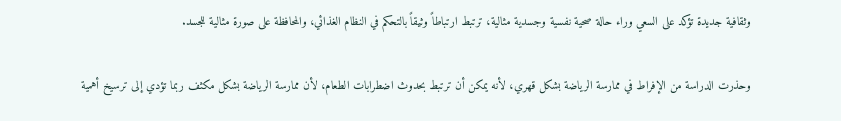وثقافية جديدة تؤكد على السعي وراء حالة صحية نفسية وجسدية مثالية، ترتبط ارتباطاً وثيقاً بالتحكم في النظام الغذائي، والمحافظة على صورة مثالية للجسد.

وحذرت الدراسة من الإفراط في ممارسة الرياضة بشكل قهري، لأنه يمكن أن ترتبط بحدوث اضطرابات الطعام، لأن ممارسة الرياضة بشكل مكثف ربما تؤدي إلى ترسيخ أهمية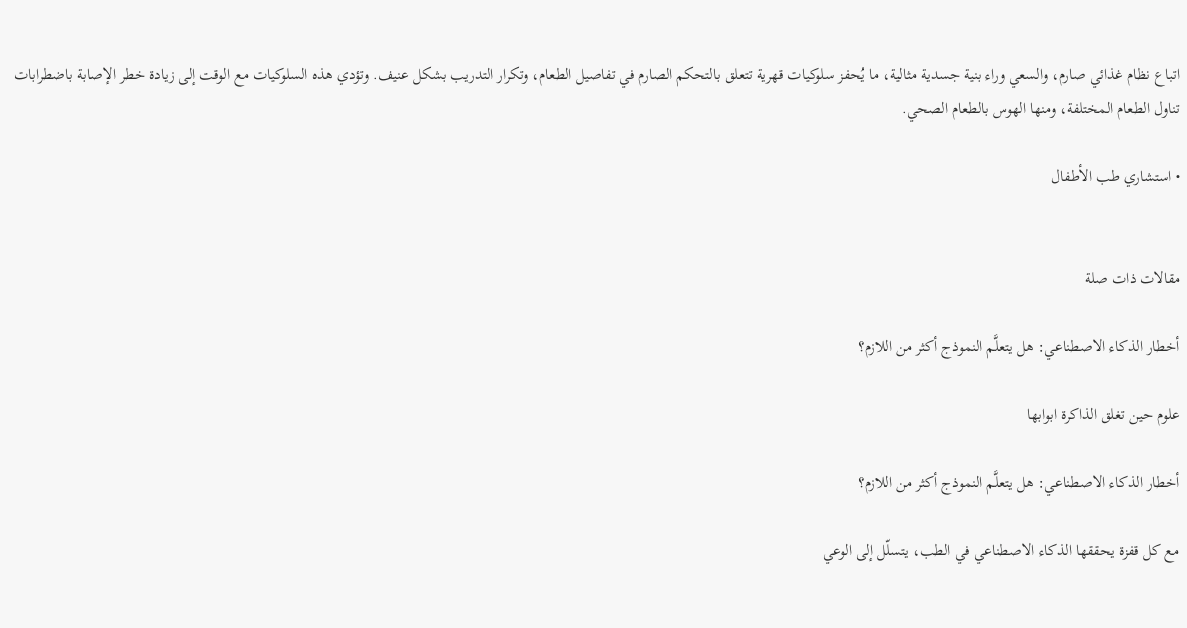اتباع نظام غذائي صارم، والسعي وراء بنية جسدية مثالية، ما يُحفز سلوكيات قهرية تتعلق بالتحكم الصارم في تفاصيل الطعام، وتكرار التدريب بشكل عنيف. وتؤدي هذه السلوكيات مع الوقت إلى زيادة خطر الإصابة باضطرابات تناول الطعام المختلفة، ومنها الهوس بالطعام الصحي.

• استشاري طب الأطفال


مقالات ذات صلة

أخطار الذكاء الاصطناعي: هل يتعلَّم النموذج أكثر من اللازم؟

علوم حين تغلق الذاكرة ابوابها

أخطار الذكاء الاصطناعي: هل يتعلَّم النموذج أكثر من اللازم؟

مع كل قفزة يحققها الذكاء الاصطناعي في الطب، يتسلّل إلى الوعي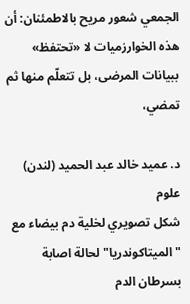الجمعي شعور مريح بالاطمئنان: أن هذه الخوارزميات لا «تحتفظ» ببيانات المرضى، بل تتعلّم منها ثم تمضي،

د. عميد خالد عبد الحميد (لندن)
علوم
شكل تصويري لخلية دم بيضاء مع "الميتاكوندريا" لحالة اصابة بسرطان الدم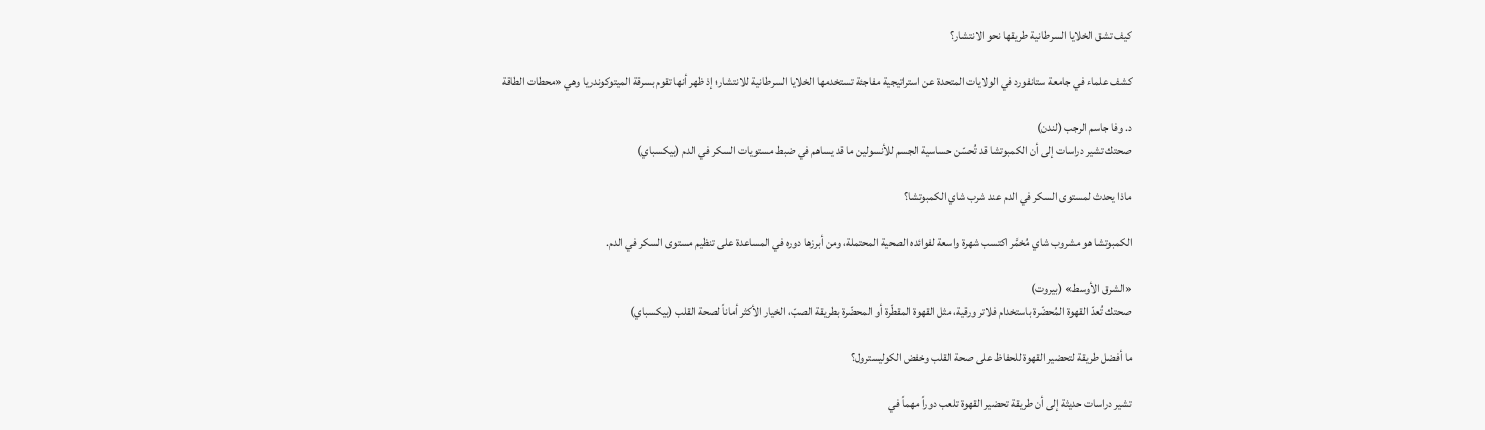كيف تشق الخلايا السرطانية طريقها نحو الانتشار؟

كشف علماء في جامعة ستانفورد في الولايات المتحدة عن استراتيجية مفاجئة تستخدمها الخلايا السرطانية للانتشار؛ إذ ظهر أنها تقوم بسرقة الميتوكوندريا وهي «محطات الطاقة

د. وفا جاسم الرجب (لندن)
صحتك تشير دراسات إلى أن الكمبوتشا قد تُحسّن حساسية الجسم للأنسولين ما قد يساهم في ضبط مستويات السكر في الدم (بيكسباي)

ماذا يحدث لمستوى السكر في الدم عند شرب شاي الكمبوتشا؟

الكمبوتشا هو مشروب شاي مُخمَّر اكتسب شهرة واسعة لفوائده الصحية المحتملة، ومن أبرزها دوره في المساعدة على تنظيم مستوى السكر في الدم.

«الشرق الأوسط» (بيروت)
صحتك تُعدّ القهوة المُحضّرة باستخدام فلاتر ورقية، مثل القهوة المقطّرة أو المحضّرة بطريقة الصبّ، الخيار الأكثر أماناً لصحة القلب (بيكسباي)

ما أفضل طريقة لتحضير القهوة للحفاظ على صحة القلب وخفض الكوليسترول؟

تشير دراسات حديثة إلى أن طريقة تحضير القهوة تلعب دوراً مهماً في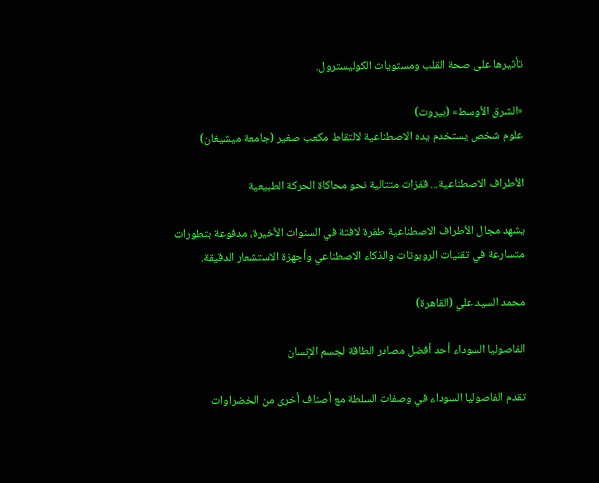تأثيرها على صحة القلب ومستويات الكوليسترول.

«الشرق الأوسط» (بيروت)
علوم شخص يستخدم يده الاصطناعية لالتقاط مكعب صغير (جامعة ميشيغان)

الأطراف الاصطناعية... قفزات متتالية نحو محاكاة الحركة الطبيعية

يشهد مجال الأطراف الاصطناعية طفرة لافتة في السنوات الأخيرة، مدفوعة بتطورات متسارعة في تقنيات الروبوتات والذكاء الاصطناعي وأجهزة الاستشعار الدقيقة.

محمد السيد علي (القاهرة)

الفاصوليا السوداء أحد أفضل مصادر الطاقة لجسم الإنسان

تقدم الفاصوليا السوداء في وصفات السلطة مع أصناف أخرى من الخضراوات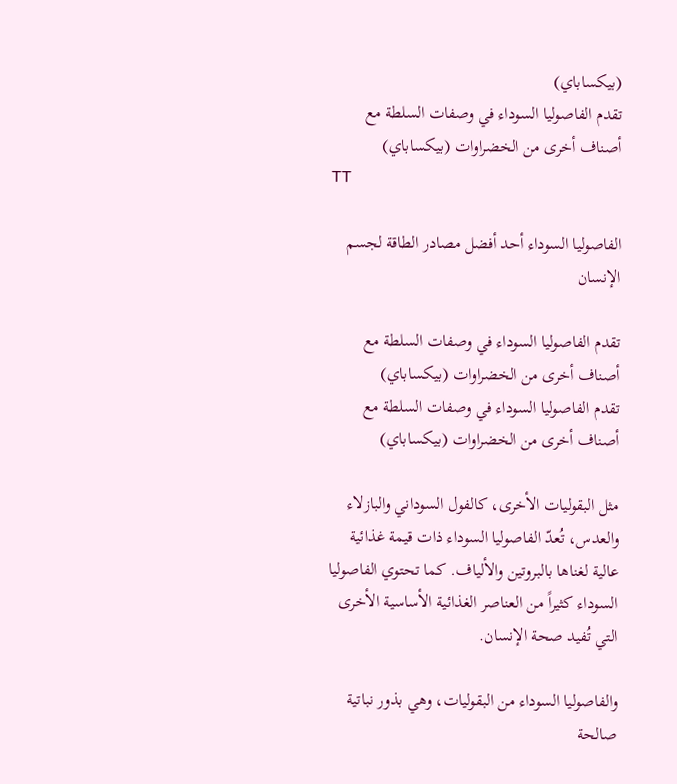(بيكساباي)
تقدم الفاصوليا السوداء في وصفات السلطة مع أصناف أخرى من الخضراوات (بيكساباي)
TT

الفاصوليا السوداء أحد أفضل مصادر الطاقة لجسم الإنسان

تقدم الفاصوليا السوداء في وصفات السلطة مع أصناف أخرى من الخضراوات (بيكساباي)
تقدم الفاصوليا السوداء في وصفات السلطة مع أصناف أخرى من الخضراوات (بيكساباي)

مثل البقوليات الأخرى، كالفول السوداني والبازلاء والعدس، تُعدّ الفاصوليا السوداء ذات قيمة غذائية عالية لغناها بالبروتين والألياف. كما تحتوي الفاصوليا السوداء كثيراً من العناصر الغذائية الأساسية الأخرى التي تُفيد صحة الإنسان.

والفاصوليا السوداء من البقوليات، وهي بذور نباتية صالحة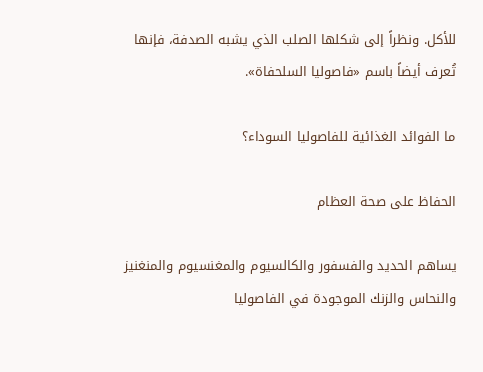للأكل. ونظراً إلى شكلها الصلب الذي يشبه الصدفة، فإنها تُعرف أيضاً باسم «فاصوليا السلحفاة».

ما الفوائد الغذائية للفاصوليا السوداء؟

الحفاظ على صحة العظام

يساهم الحديد والفسفور والكالسيوم والمغنسيوم والمنغنيز والنحاس والزنك الموجودة في الفاصوليا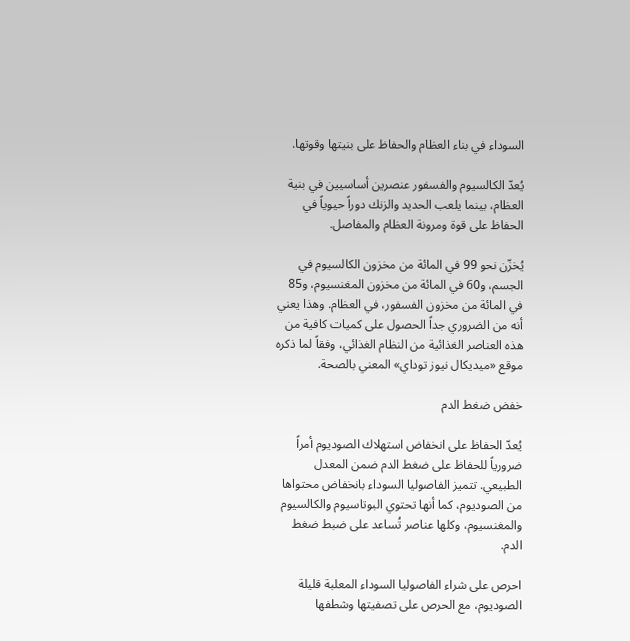السوداء في بناء العظام والحفاظ على بنيتها وقوتها.

يُعدّ الكالسيوم والفسفور عنصرين أساسيين في بنية العظام، بينما يلعب الحديد والزنك دوراً حيوياً في الحفاظ على قوة ومرونة العظام والمفاصل.

يُخزّن نحو 99 في المائة من مخزون الكالسيوم في الجسم، و60 في المائة من مخزون المغنسيوم، و85 في المائة من مخزون الفسفور، في العظام. وهذا يعني أنه من الضروري جداً الحصول على كميات كافية من هذه العناصر الغذائية من النظام الغذائي، وفقاً لما ذكره موقع «ميديكال نيوز توداي» المعني بالصحة.

خفض ضغط الدم

يُعدّ الحفاظ على انخفاض استهلاك الصوديوم أمراً ضرورياً للحفاظ على ضغط الدم ضمن المعدل الطبيعي. تتميز الفاصوليا السوداء بانخفاض محتواها من الصوديوم، كما أنها تحتوي البوتاسيوم والكالسيوم والمغنسيوم، وكلها عناصر تُساعد على ضبط ضغط الدم.

احرص على شراء الفاصوليا السوداء المعلبة قليلة الصوديوم، مع الحرص على تصفيتها وشطفها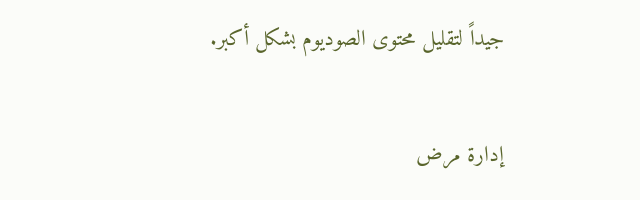جيداً لتقليل محتوى الصوديوم بشكل أكبر.

إدارة مرض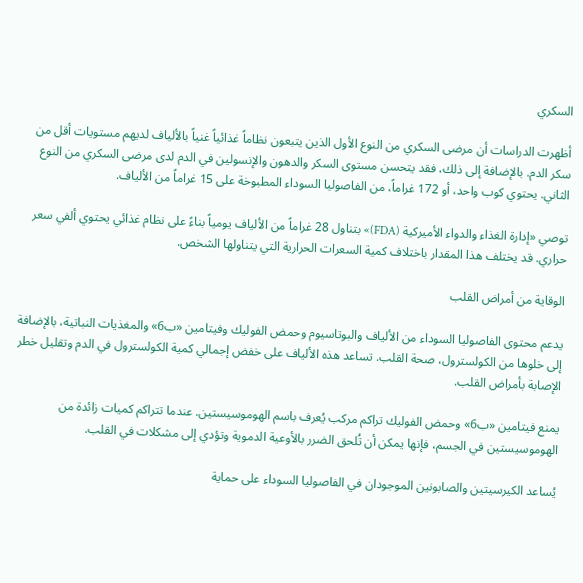السكري

أظهرت الدراسات أن مرضى السكري من النوع الأول الذين يتبعون نظاماً غذائياً غنياً بالألياف لديهم مستويات أقل من سكر الدم. بالإضافة إلى ذلك، فقد يتحسن مستوى السكر والدهون والإنسولين في الدم لدى مرضى السكري من النوع الثاني. يحتوي كوب واحد، أو 172 غراماً، من الفاصوليا السوداء المطبوخة على 15 غراماً من الألياف.

توصي «إدارة الغذاء والدواء الأميركية (FDA)» بتناول 28 غراماً من الألياف يومياً بناءً على نظام غذائي يحتوي ألفي سعر حراري. قد يختلف هذا المقدار باختلاف كمية السعرات الحرارية التي يتناولها الشخص.

الوقاية من أمراض القلب

يدعم محتوى الفاصوليا السوداء من الألياف والبوتاسيوم وحمض الفوليك وفيتامين «ب6» والمغذيات النباتية، بالإضافة إلى خلوها من الكولسترول، صحة القلب. تساعد هذه الألياف على خفض إجمالي كمية الكولسترول في الدم وتقليل خطر الإصابة بأمراض القلب.

يمنع فيتامين «ب6» وحمض الفوليك تراكم مركب يُعرف باسم الهوموسيستين. عندما تتراكم كميات زائدة من الهوموسيستين في الجسم، فإنها يمكن أن تُلحق الضرر بالأوعية الدموية وتؤدي إلى مشكلات في القلب.

يُساعد الكيرسيتين والصابونين الموجودان في الفاصوليا السوداء على حماية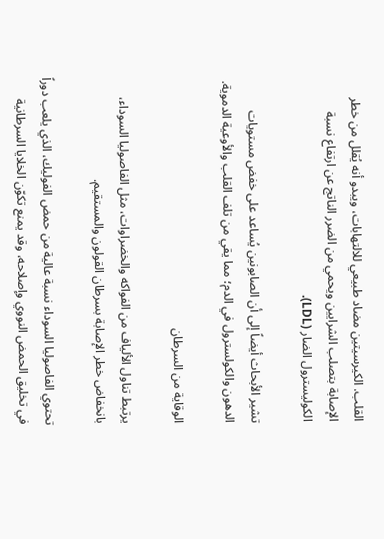القلب. الكيرسيتين مضاد طبيعي للالتهابات، ويبدو أنه يُقلل من خطر الإصابة بتصلب الشرايين ويحمي من الضرر الناتج عن ارتفاع نسبة الكوليسترول الضار (LDL).

تشير الأبحاث أيضاً إلى أن الصابونين يُساعد على خفض مستويات الدهون والكولسترول في الدم؛ مما يقي من تلف القلب والأوعية الدموية.

الوقاية من السرطان

يرتبط تناول الألياف من الفواكه والخضراوات، مثل الفاصوليا السوداء، بانخفاض خطر الإصابة بسرطان القولون والمستقيم.

تحتوي الفاصوليا السوداء نسبة عالية من حمض الفوليك، الذي يلعب دوراً في تخليق الحمض النووي وإصلاحه، وقد يمنع تكوّن الخلايا السرطانية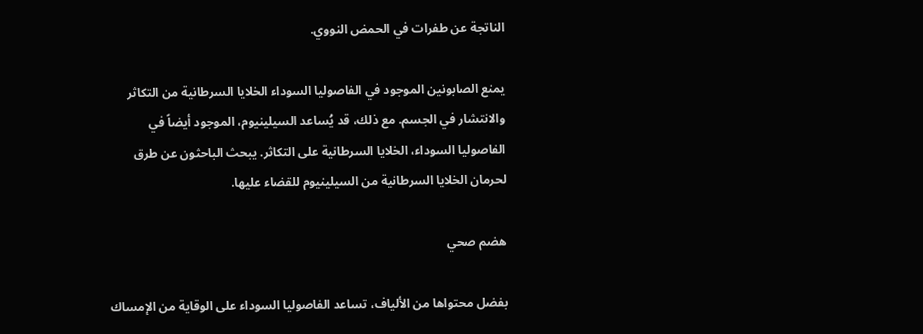الناتجة عن طفرات في الحمض النووي.

يمنع الصابونين الموجود في الفاصوليا السوداء الخلايا السرطانية من التكاثر والانتشار في الجسم. مع ذلك، قد يُساعد السيلينيوم، الموجود أيضاً في الفاصوليا السوداء، الخلايا السرطانية على التكاثر. يبحث الباحثون عن طرق لحرمان الخلايا السرطانية من السيلينيوم للقضاء عليها.

هضم صحي

بفضل محتواها من الألياف، تساعد الفاصوليا السوداء على الوقاية من الإمساك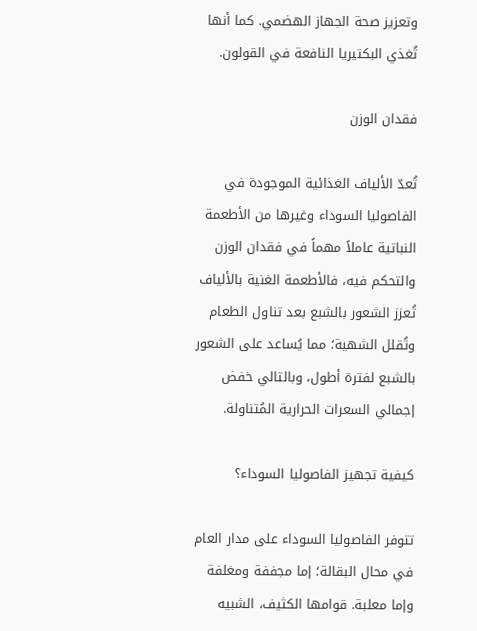وتعزيز صحة الجهاز الهضمي. كما أنها تُغذي البكتيريا النافعة في القولون.

فقدان الوزن

تُعدّ الألياف الغذائية الموجودة في الفاصوليا السوداء وغيرها من الأطعمة النباتية عاملاً مهماً في فقدان الوزن والتحكم فيه، فالأطعمة الغنية بالألياف تُعزز الشعور بالشبع بعد تناول الطعام وتُقلل الشهية؛ مما يُساعد على الشعور بالشبع لفترة أطول، وبالتالي خفض إجمالي السعرات الحرارية المُتناولة.

كيفية تجهيز الفاصوليا السوداء؟

تتوفر الفاصوليا السوداء على مدار العام في محال البقالة؛ إما مجففة ومغلفة وإما معلبة. قوامها الكثيف، الشبيه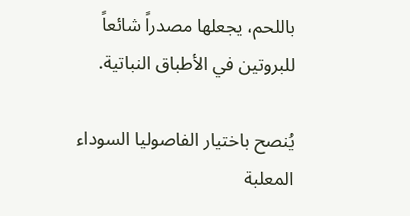باللحم، يجعلها مصدراً شائعاً للبروتين في الأطباق النباتية.

يُنصح باختيار الفاصوليا السوداء المعلبة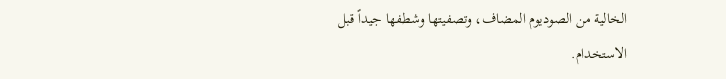الخالية من الصوديوم المضاف، وتصفيتها وشطفها جيداً قبل الاستخدام.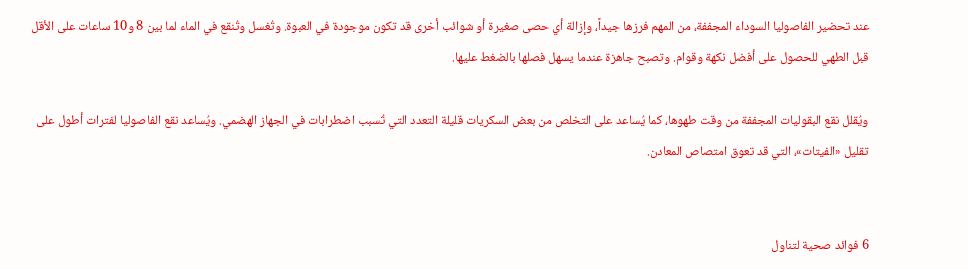عند تحضير الفاصوليا السوداء المجففة، من المهم فرزها جيداً، وإزالة أي حصى صغيرة أو شوائب أخرى قد تكون موجودة في العبوة. وتُغسل وتُنقع في الماء لما بين 8 و10 ساعات على الأقل قبل الطهي للحصول على أفضل نكهة وقوام. وتصبح جاهزة عندما يسهل فصلها بالضغط عليها.

ويُقلل نقع البقوليات المجففة من وقت طهوها، كما يُساعد على التخلص من بعض السكريات قليلة التعدد التي تُسبب اضطرابات في الجهاز الهضمي. ويُساعد نقع الفاصوليا لفترات أطول على تقليل «الفيتات»، التي قد تعوق امتصاص المعادن.


6 فوائد صحية لتناول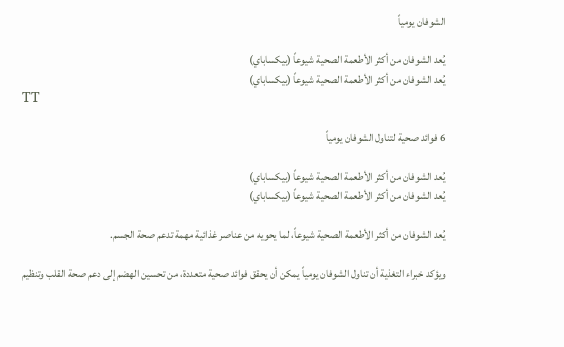الشوفان يومياً

يُعد الشوفان من أكثر الأطعمة الصحية شيوعاً (بيكساباي)
يُعد الشوفان من أكثر الأطعمة الصحية شيوعاً (بيكساباي)
TT

6 فوائد صحية لتناول الشوفان يومياً

يُعد الشوفان من أكثر الأطعمة الصحية شيوعاً (بيكساباي)
يُعد الشوفان من أكثر الأطعمة الصحية شيوعاً (بيكساباي)

يُعد الشوفان من أكثر الأطعمة الصحية شيوعاً، لما يحويه من عناصر غذائية مهمة تدعم صحة الجسم.

ويؤكد خبراء التغذية أن تناول الشوفان يومياً يمكن أن يحقق فوائد صحية متعددة، من تحسين الهضم إلى دعم صحة القلب وتنظيم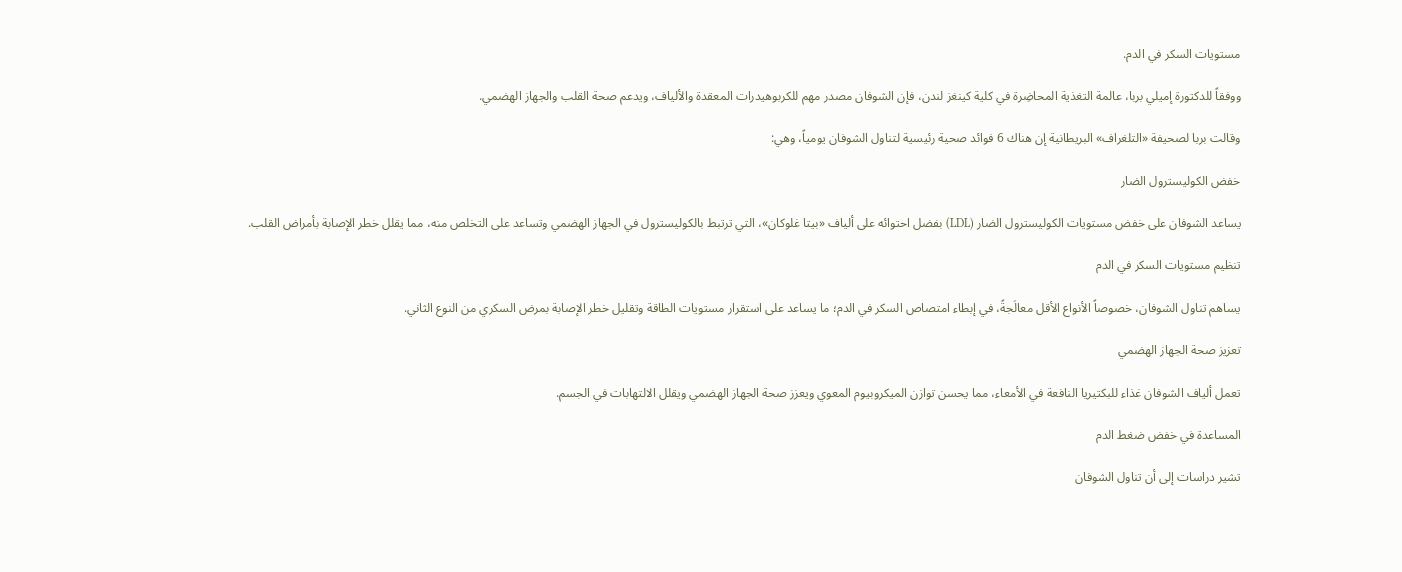مستويات السكر في الدم.

ووفقاً للدكتورة إميلي بربا، عالمة التغذية المحاضِرة في كلية كينغز لندن، فإن الشوفان مصدر مهم للكربوهيدرات المعقدة والألياف، ويدعم صحة القلب والجهاز الهضمي.

وقالت بربا لصحيفة «التلغراف» البريطانية إن هناك 6 فوائد صحية رئيسية لتناول الشوفان يومياً، وهي:

خفض الكوليسترول الضار

يساعد الشوفان على خفض مستويات الكوليسترول الضار (LDL) بفضل احتوائه على ألياف «بيتا غلوكان»، التي ترتبط بالكوليسترول في الجهاز الهضمي وتساعد على التخلص منه، مما يقلل خطر الإصابة بأمراض القلب.

تنظيم مستويات السكر في الدم

يساهم تناول الشوفان، خصوصاً الأنواع الأقل معالَجةً، في إبطاء امتصاص السكر في الدم؛ ما يساعد على استقرار مستويات الطاقة وتقليل خطر الإصابة بمرض السكري من النوع الثاني.

تعزيز صحة الجهاز الهضمي

تعمل ألياف الشوفان غذاء للبكتيريا النافعة في الأمعاء، مما يحسن توازن الميكروبيوم المعوي ويعزز صحة الجهاز الهضمي ويقلل الالتهابات في الجسم.

المساعدة في خفض ضغط الدم

تشير دراسات إلى أن تناول الشوفان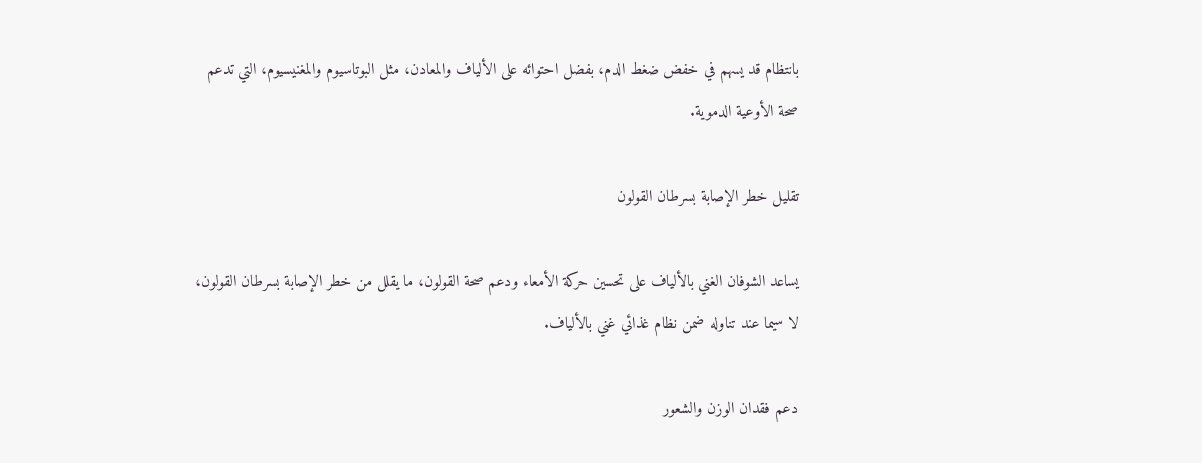بانتظام قد يسهم في خفض ضغط الدم، بفضل احتوائه على الألياف والمعادن، مثل البوتاسيوم والمغنيسيوم، التي تدعم صحة الأوعية الدموية.

تقليل خطر الإصابة بسرطان القولون

يساعد الشوفان الغني بالألياف على تحسين حركة الأمعاء ودعم صحة القولون، ما يقلل من خطر الإصابة بسرطان القولون، لا سيما عند تناوله ضمن نظام غذائي غني بالألياف.

دعم فقدان الوزن والشعور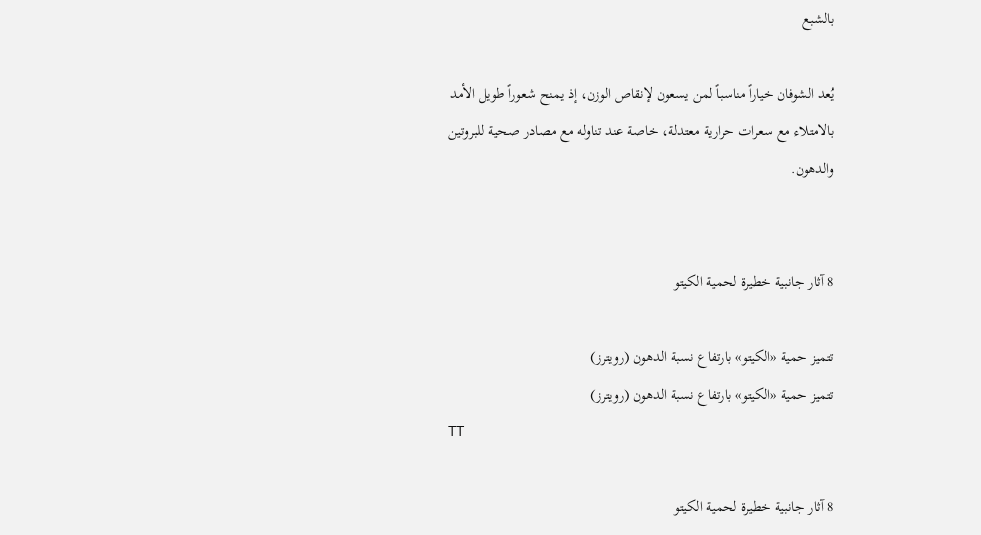بالشبع

يُعد الشوفان خياراً مناسباً لمن يسعون لإنقاص الوزن، إذ يمنح شعوراً طويل الأمد بالامتلاء مع سعرات حرارية معتدلة، خاصة عند تناوله مع مصادر صحية للبروتين والدهون.


8 آثار جانبية خطيرة لحمية الكيتو

تتميز حمية «الكيتو» بارتفاع نسبة الدهون (رويترز)
تتميز حمية «الكيتو» بارتفاع نسبة الدهون (رويترز)
TT

8 آثار جانبية خطيرة لحمية الكيتو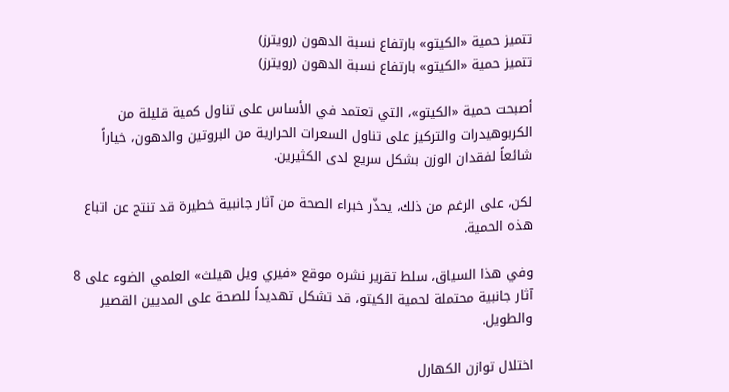تتميز حمية «الكيتو» بارتفاع نسبة الدهون (رويترز)
تتميز حمية «الكيتو» بارتفاع نسبة الدهون (رويترز)

أصبحت حمية «الكيتو»، التي تعتمد في الأساس على تناول كمية قليلة من الكربوهيدرات والتركيز على تناول السعرات الحرارية من البروتين والدهون، خياراً شائعاً لفقدان الوزن بشكل سريع لدى الكثيرين.

لكن، على الرغم من ذلك، يحذّر خبراء الصحة من آثار جانبية خطيرة قد تنتج عن اتباع هذه الحمية.

وفي هذا السياق، سلط تقرير نشره موقع «فيري ويل هيلث» العلمي الضوء على 8 آثار جانبية محتملة لحمية الكيتو، قد تشكل تهديداً للصحة على المديين القصير والطويل.

اختلال توازن الكهارل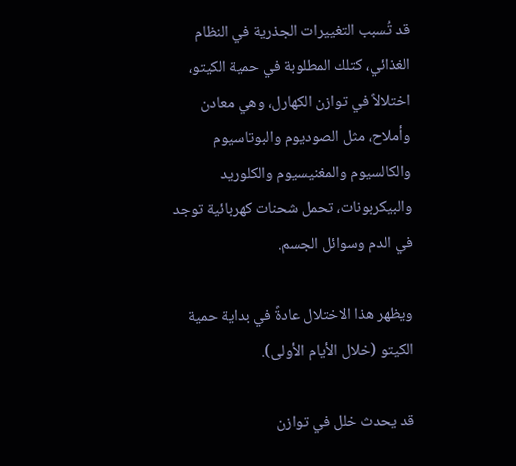قد تُسبب التغييرات الجذرية في النظام الغذائي، كتلك المطلوبة في حمية الكيتو، اختلالاً في توازن الكهارل، وهي معادن وأملاح، مثل الصوديوم والبوتاسيوم والكالسيوم والمغنيسيوم والكلوريد والبيكربونات، تحمل شحنات كهربائية توجد في الدم وسوائل الجسم.

ويظهر هذا الاختلال عادةً في بداية حمية الكيتو (خلال الأيام الأولى).

قد يحدث خلل في توازن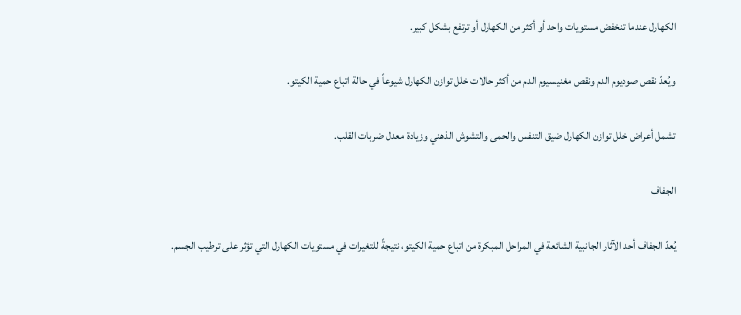الكهارل عندما تنخفض مستويات واحد أو أكثر من الكهارل أو ترتفع بشكل كبير.

ويُعدّ نقص صوديوم الدم ونقص مغنيسيوم الدم من أكثر حالات خلل توازن الكهارل شيوعاً في حالة اتباع حمية الكيتو.

تشمل أعراض خلل توازن الكهارل ضيق التنفس والحمى والتشوش الذهني وزيادة معدل ضربات القلب.

الجفاف

يُعدّ الجفاف أحد الآثار الجانبية الشائعة في المراحل المبكرة من اتباع حمية الكيتو، نتيجةً للتغيرات في مستويات الكهارل التي تؤثر على ترطيب الجسم.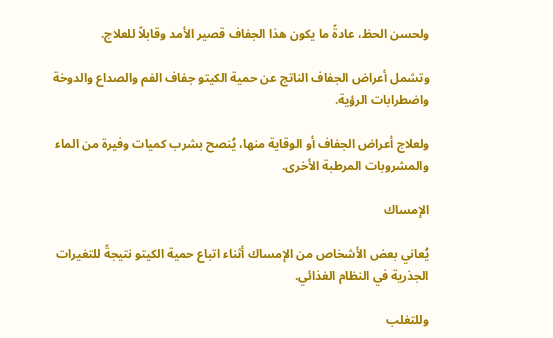ولحسن الحظ، عادةً ما يكون هذا الجفاف قصير الأمد وقابلاً للعلاج.

وتشمل أعراض الجفاف الناتج عن حمية الكيتو جفاف الفم والصداع والدوخة واضطرابات الرؤية.

ولعلاج أعراض الجفاف أو الوقاية منها، يُنصح بشرب كميات وفيرة من الماء والمشروبات المرطبة الأخرى.

الإمساك

يُعاني بعض الأشخاص من الإمساك أثناء اتباع حمية الكيتو نتيجةً للتغيرات الجذرية في النظام الغذائي.

وللتغلب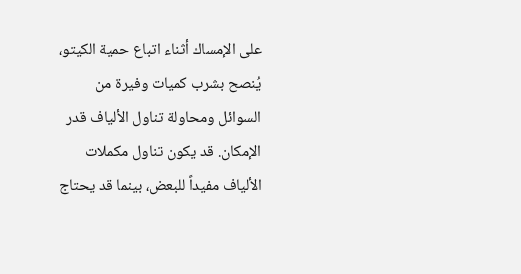على الإمساك أثناء اتباع حمية الكيتو، يُنصح بشرب كميات وفيرة من السوائل ومحاولة تناول الألياف قدر الإمكان. قد يكون تناول مكملات الألياف مفيداً للبعض، بينما قد يحتاج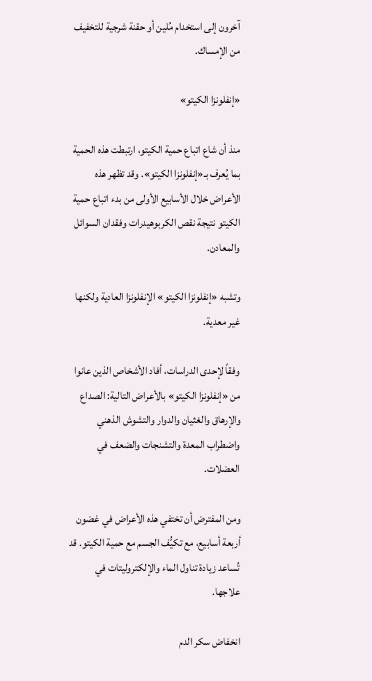آخرون إلى استخدام مُلين أو حقنة شرجية للتخفيف من الإمساك.

«إنفلونزا الكيتو»

منذ أن شاع اتباع حمية الكيتو، ارتبطت هذه الحمية بما يُعرف بـ«إنفلونزا الكيتو». وقد تظهر هذه الأعراض خلال الأسابيع الأولى من بدء اتباع حمية الكيتو نتيجة نقص الكربوهيدرات وفقدان السوائل والمعادن.

وتشبه «إنفلونزا الكيتو» الإنفلونزا العادية ولكنها غير معدية.

وفقاً لإحدى الدراسات، أفاد الأشخاص الذين عانوا من «إنفلونزا الكيتو» بالأعراض التالية: الصداع والإرهاق والغثيان والدوار والتشوش الذهني واضطراب المعدة والتشنجات والضعف في العضلات.

ومن المفترض أن تختفي هذه الأعراض في غضون أربعة أسابيع، مع تكيُّف الجسم مع حمية الكيتو. قد تُساعد زيادة تناول الماء والإلكتروليتات في علاجها.

انخفاض سكر الدم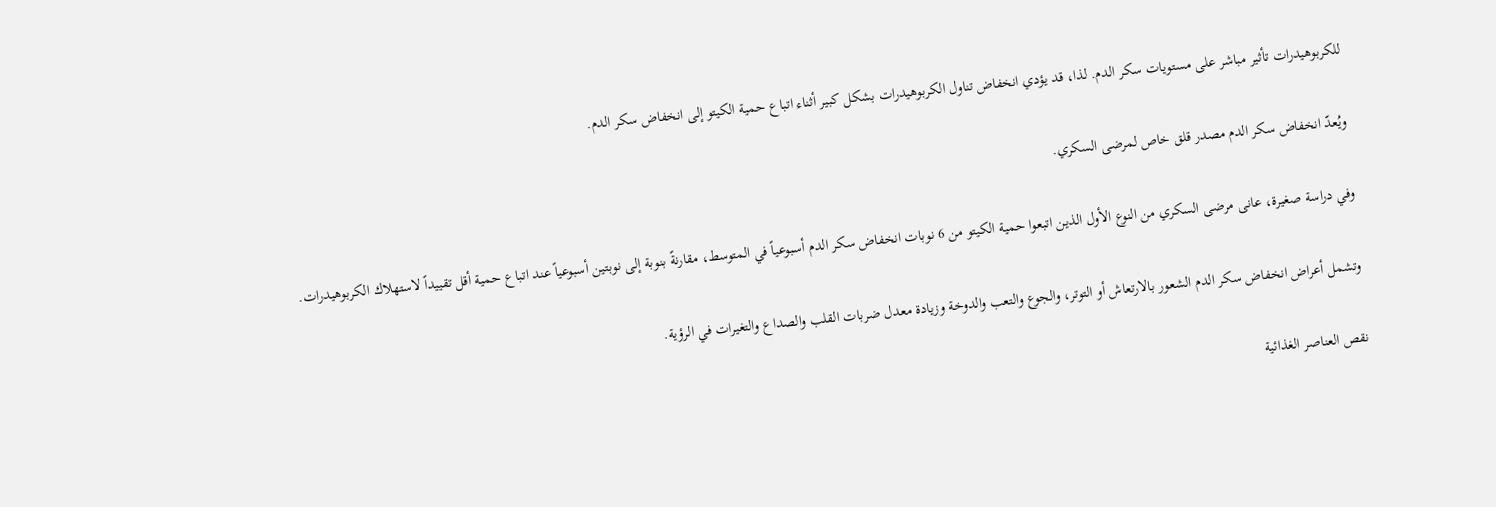للكربوهيدرات تأثير مباشر على مستويات سكر الدم. لذا، قد يؤدي انخفاض تناول الكربوهيدرات بشكل كبير أثناء اتباع حمية الكيتو إلى انخفاض سكر الدم.

ويُعدّ انخفاض سكر الدم مصدر قلق خاص لمرضى السكري.

وفي دراسة صغيرة، عانى مرضى السكري من النوع الأول الذين اتبعوا حمية الكيتو من 6 نوبات انخفاض سكر الدم أسبوعياً في المتوسط، مقارنةً بنوبة إلى نوبتين أسبوعياً عند اتباع حمية أقل تقييداً لاستهلاك الكربوهيدرات.

وتشمل أعراض انخفاض سكر الدم الشعور بالارتعاش أو التوتر، والجوع والتعب والدوخة وزيادة معدل ضربات القلب والصداع والتغيرات في الرؤية.

نقص العناصر الغذائية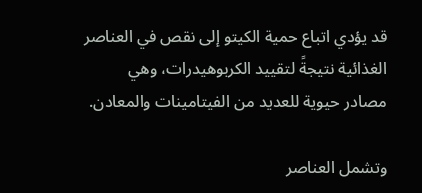قد يؤدي اتباع حمية الكيتو إلى نقص في العناصر الغذائية نتيجةً لتقييد الكربوهيدرات، وهي مصادر حيوية للعديد من الفيتامينات والمعادن.

وتشمل العناصر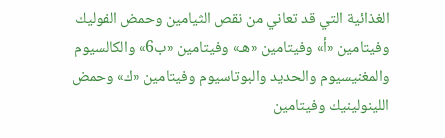الغذائية التي قد تعاني من نقص الثيامين وحمض الفوليك وفيتامين «أ» وفيتامين «هـ» وفيتامين «ب6» والكالسيوم والمغنيسيوم والحديد والبوتاسيوم وفيتامين «ك» وحمض اللينولينيك وفيتامين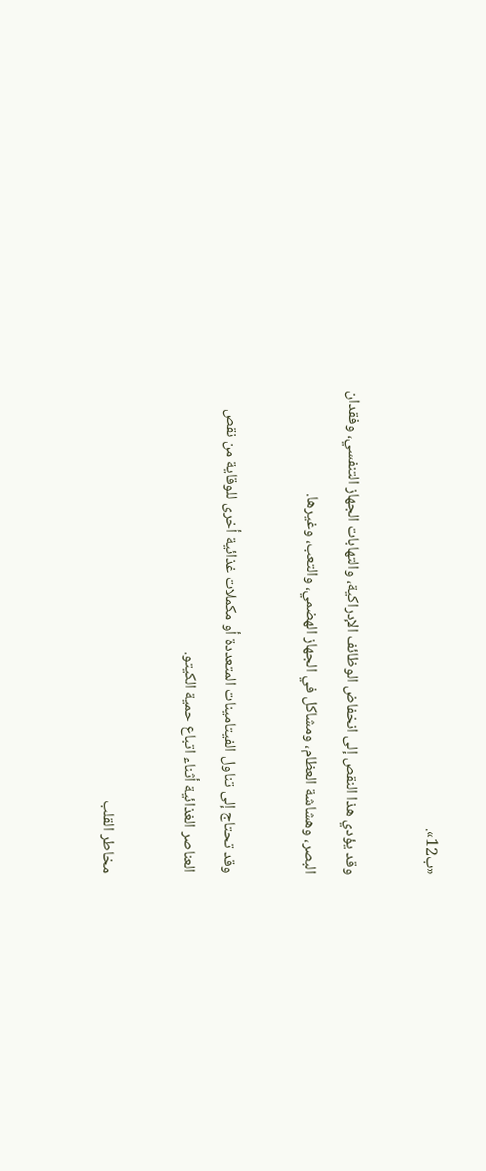«ب12».

وقد يؤدي هذا النقص إلى انخفاض الوظائف الإدراكية، والتهابات الجهاز التنفسي، وفقدان البصر، وهشاشة العظام، ومشاكل في الجهاز الهضمي، والتعب، وغيرها.

وقد تحتاج إلى تناول الفيتامينات المتعددة أو مكملات غذائية أخرى للوقاية من نقص العناصر الغذائية أثناء اتباع حمية الكيتو.

مخاطر القلب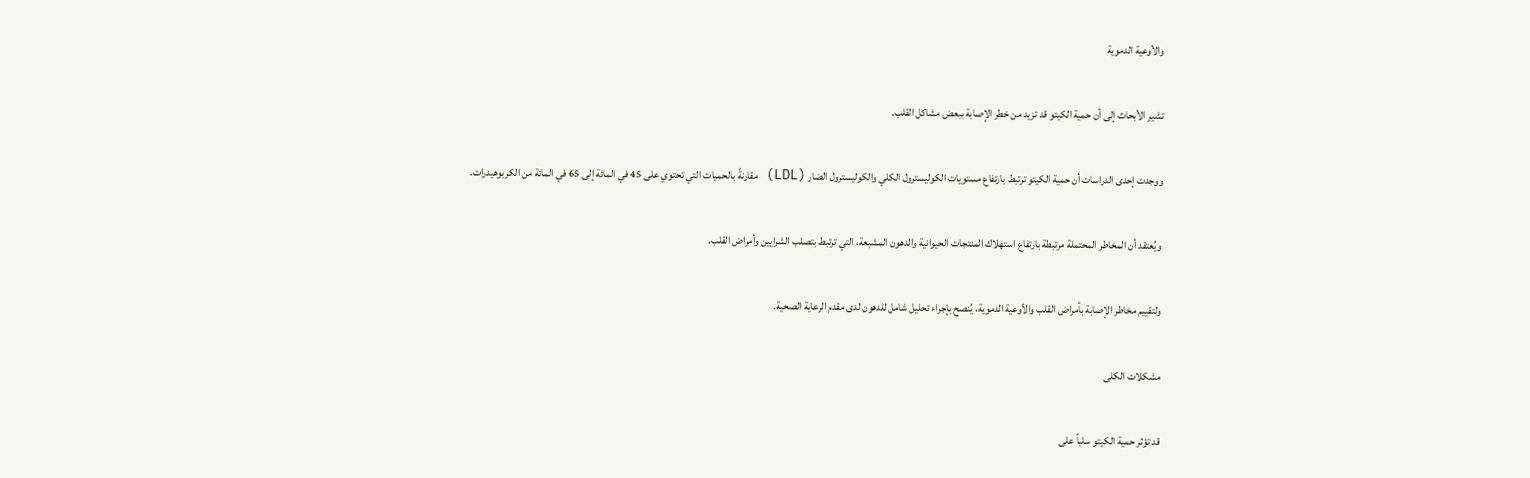والأوعية الدموية

تشير الأبحاث إلى أن حمية الكيتو قد تزيد من خطر الإصابة ببعض مشاكل القلب.

ووجدت إحدى الدراسات أن حمية الكيتو ترتبط بارتفاع مستويات الكوليسترول الكلي والكوليسترول الضار (LDL) مقارنةً بالحميات التي تحتوي على 45 في المائة إلى 65 في المائة من الكربوهيدرات.

ويُعتقد أن المخاطر المحتملة مرتبطة بارتفاع استهلاك المنتجات الحيوانية والدهون المشبعة، التي ترتبط بتصلب الشرايين وأمراض القلب.

ولتقييم مخاطر الإصابة بأمراض القلب والأوعية الدموية، يُنصح بإجراء تحليل شامل للدهون لدى مقدم الرعاية الصحية.

مشكلات الكلى

قد تؤثر حمية الكيتو سلباً على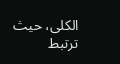الكلى، حيث ترتبط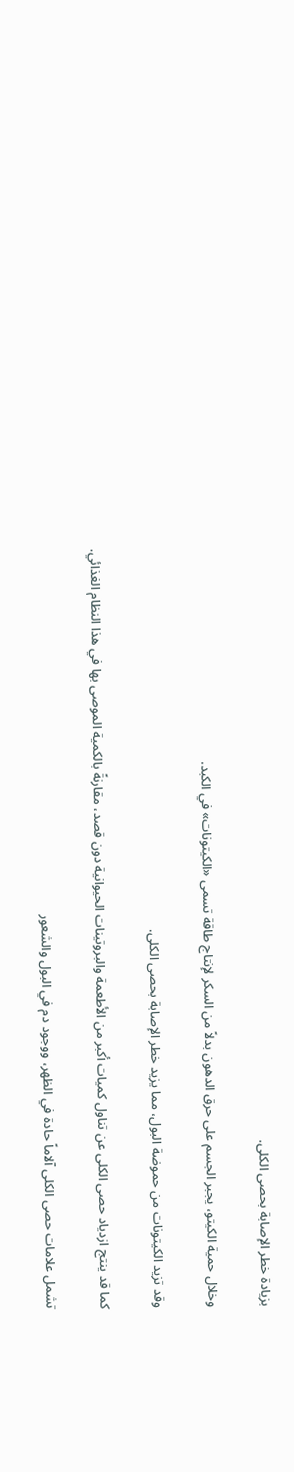بزيادة خطر الإصابة بحصى الكلى.

وخلال حمية الكيتو، يجبر الجسم على حرق الدهون بدلاً من السكر لإنتاج طاقة تسمى «الكيتونات» في الكبد.

وقد تزيد الكيتونات من حموضة البول، مما يزيد خطر الإصابة بحصى الكلى.

كما قد ينتج ازدياد حصى الكلى عن تناول كميات أكبر من الأطعمة والبروتينات الحيوانية دون قصد، مقارنةً بالكمية الموصى بها في هذا النظام الغذائي.

تشمل علامات حصى الكلى آلاماً حادة في الظهر، ووجود دم في البول والشعور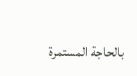بالحاجة المستمرة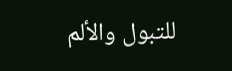للتبول والألم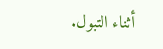أثناء التبول.